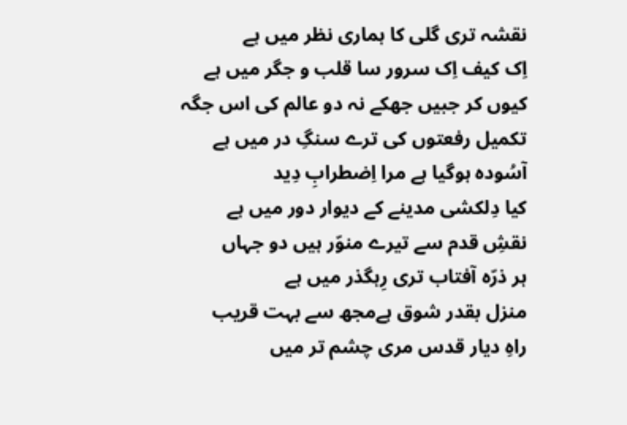نقشہ تری گلی کا ہماری نظر میں ہے
اِک کیف اِک سرور سا قلب و جگر میں ہے
کیوں کر جبیں جھکے نہ دو عالم کی اس جگہ
تکمیل رفعتوں کی ترے سنگِ در میں ہے
آسُودہ ہوگیا ہے مرا اِضطرابِ دِید
کیا دِلکشی مدینے کے دیوار دور میں ہے
نقشِ قدم سے تیرے منوّر ہیں دو جہاں
ہر ذرّہ آفتاب تری رِہگذر میں ہے
منزل بقدر شوق ہےمجھ سے بہت قریب
راہِ دیار قدس مری چشم تر میں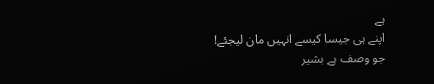ہے
اپنے ہی جیسا کیسے انہیں مان لیجئے!
جو وصف ہے بشیر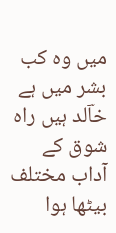میں وہ کب بشر میں ہے
خاؔلد ہیں راہ شوق کے آداب مختلف
بیٹھا ہوا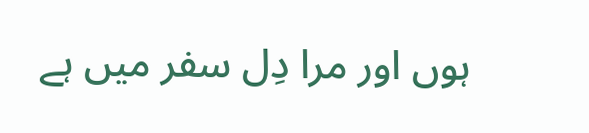ہوں اور مرا دِل سفر میں ہے